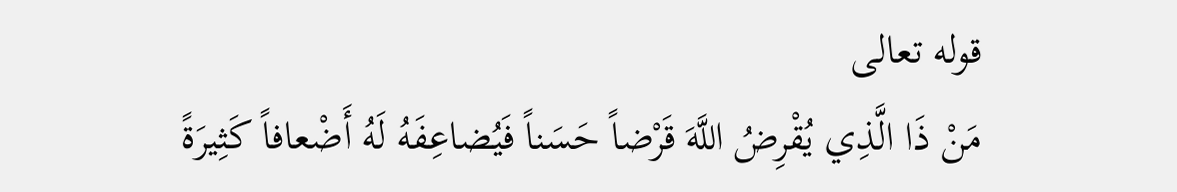قوله تعالى
مَنْ ذَا الَّذِي يُقْرِضُ اللَّهَ قَرْضاً حَسَناً فَيُضاعِفَهُ لَهُ أَضْعافاً كَثِيرَةً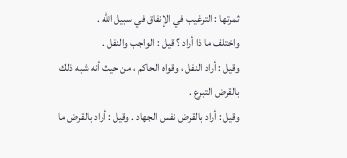ثمرتها : الترغيب في الإنفاق في سبيل الله .
واختلف ما ذا أراد ؟ قيل : الواجب والنفل .
وقيل : أراد النفل ، وقواه الحاكم ، من حيث أنه شبه ذلك بالقرض التبرع .
وقيل : أراد بالقرض نفس الجهاد . وقيل : أراد بالقرض ما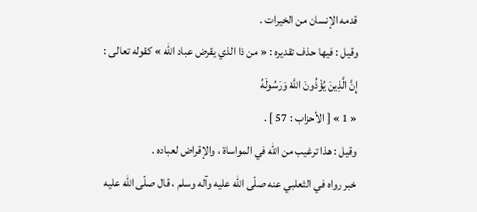قدمه الإنسان من الخيرات .
وقيل : فيها حذف تقديره : « من ذا الذي يقرض عباد الله » كقوله تعالى :
إِنَّ الَّذِينَ يُؤْذُونَ اللَّهَ وَرَسُولَهُ
« 1 » [ الأحزاب : 57 ] .
وقيل : هذا ترغيب من اللّه في المواساة ، والإقراض لعباده .
خبر رواه في الثعلبي عنه صلّى اللّه عليه وآله وسلم ، قال صلّى اللّه عليه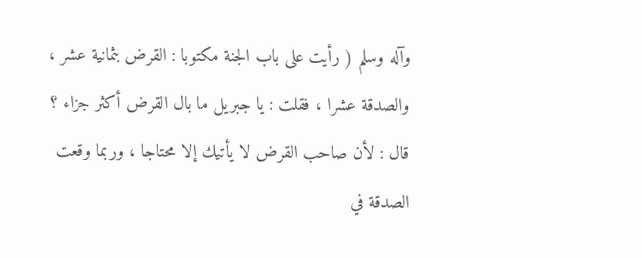وآله وسلم ( رأيت على باب الجنة مكتوبا : القرض بثمانية عشر ، والصدقة عشرا ، فقلت : يا جبريل ما بال القرض أكثر جزاء ؟ قال : لأن صاحب القرض لا يأتيك إلا محتاجا ، وربما وقعت الصدقة في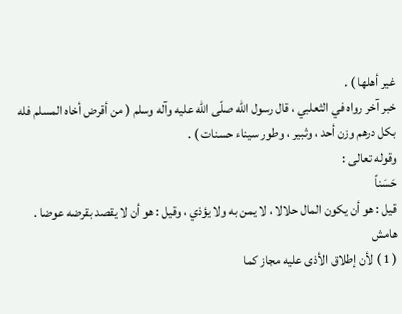غير أهلها ) .
خبر آخر رواه في الثعلبي ، قال رسول اللّه صلّى اللّه عليه وآله وسلم ( من أقرض أخاه المسلم فله بكل درهم وزن أحد ، وثبير ، وطور سيناء حسنات ) .
وقوله تعالى :
حَسَناً
قيل : هو أن يكون المال حلالا ، لا يمن به ولا يؤذي ، وقيل : هو أن لا يقصد بقرضه عوضا .
هامش
( 1 ) لأن إطلاق الأذى عليه مجاز كما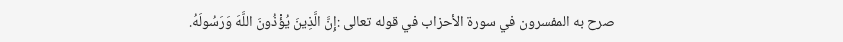صرح به المفسرون في سورة الأحزاب في قوله تعالى :إِنَّ الَّذِينَ يُؤْذُونَ اللَّهَ وَرَسُولَهُ.